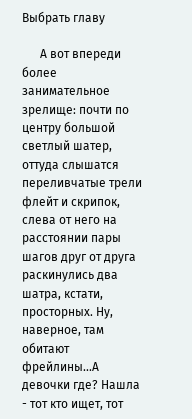Выбрать главу

      А вот впереди более занимательное зрелище: почти по центру большой светлый шатер, оттуда слышатся переливчатые трели флейт и скрипок, слева от него на расстоянии пары шагов друг от друга раскинулись два шатра, кстати, просторных. Ну, наверное, там обитают фрейлины...А девочки где? Нашла - тот кто ищет, тот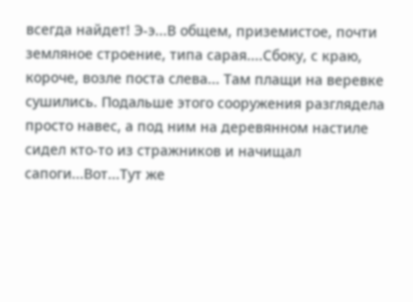всегда найдет! Э-э...В общем, приземистое, почти земляное строение, типа сарая....Сбоку, с краю, короче, возле поста слева... Там плащи на веревке сушились. Подальше этого сооружения разглядела просто навес, а под ним на деревянном настиле сидел кто-то из стражников и начищал сапоги...Вот...Тут же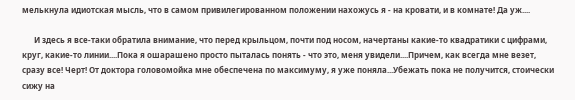мелькнула идиотская мысль, что в самом привилегированном положении нахожусь я - на кровати, и в комнате! Да уж....

      И здесь я все-таки обратила внимание, что перед крыльцом, почти под носом, начертаны какие-то квадратики с цифрами, круг, какие-то линии....Пока я ошарашено просто пыталась понять - что это, меня увидели....Причем, как всегда мне везет, сразу все! Черт! От доктора головомойка мне обеспечена по максимуму, я уже поняла...Убежать пока не получится, стоически сижу на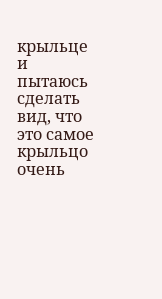крыльце и пытаюсь сделать вид, что это самое крыльцо очень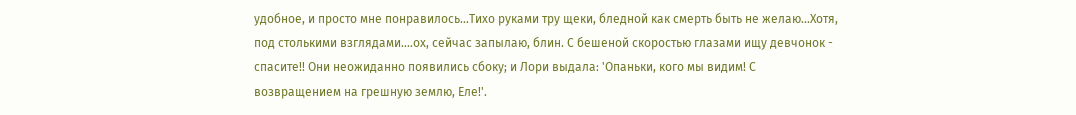удобное, и просто мне понравилось...Тихо руками тру щеки, бледной как смерть быть не желаю...Хотя, под столькими взглядами....ох, сейчас запылаю, блин. С бешеной скоростью глазами ищу девчонок - спасите!! Они неожиданно появились сбоку; и Лори выдала: 'Опаньки, кого мы видим! С возвращением на грешную землю, Еле!'.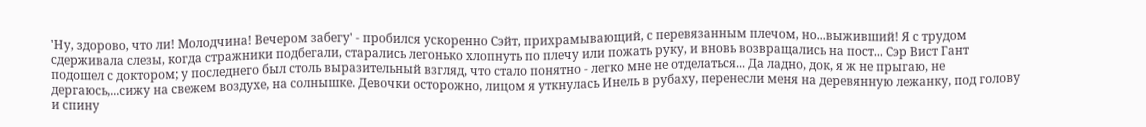'Ну, здорово, что ли! Молодчина! Вечером забегу' - пробился ускоренно Сэйт, прихрамывающий, с перевязанным плечом, но...выживший! Я с трудом сдерживала слезы, когда стражники подбегали, старались легонько хлопнуть по плечу или пожать руку, и вновь возвращались на пост... Сэр Вист Гант подошел с доктором; у последнего был столь выразительный взгляд, что стало понятно - легко мне не отделаться... Да ладно, док, я ж не прыгаю, не дергаюсь,...сижу на свежем воздухе, на солнышке. Девочки осторожно, лицом я уткнулась Инель в рубаху, перенесли меня на деревянную лежанку, под голову и спину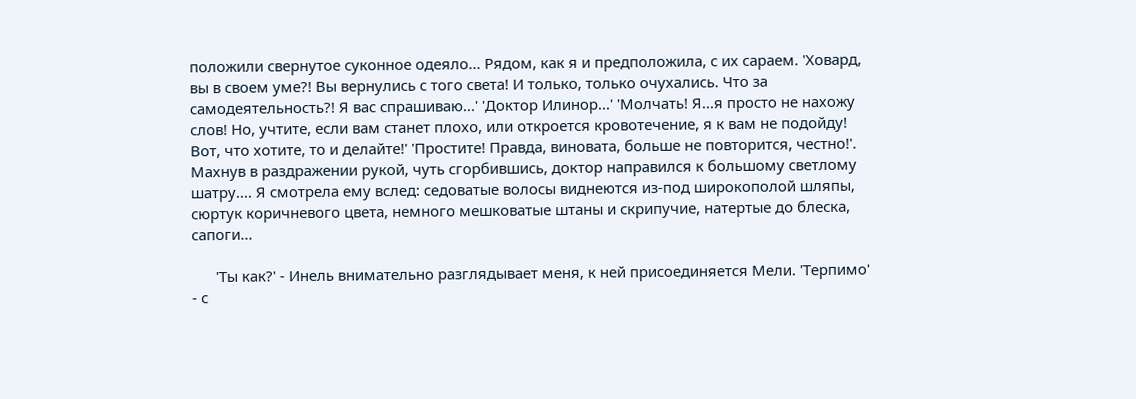положили свернутое суконное одеяло... Рядом, как я и предположила, с их сараем. 'Ховард, вы в своем уме?! Вы вернулись с того света! И только, только очухались. Что за самодеятельность?! Я вас спрашиваю...' 'Доктор Илинор...' 'Молчать! Я...я просто не нахожу слов! Но, учтите, если вам станет плохо, или откроется кровотечение, я к вам не подойду! Вот, что хотите, то и делайте!' 'Простите! Правда, виновата, больше не повторится, честно!'. Махнув в раздражении рукой, чуть сгорбившись, доктор направился к большому светлому шатру.... Я смотрела ему вслед: седоватые волосы виднеются из-под широкополой шляпы, сюртук коричневого цвета, немного мешковатые штаны и скрипучие, натертые до блеска, сапоги...

      'Ты как?' - Инель внимательно разглядывает меня, к ней присоединяется Мели. 'Терпимо' - с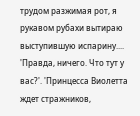трудом разжимая рот, я рукавом рубахи вытираю выступившую испарину.... 'Правда, ничего. Что тут у вас?'. 'Принцесса Виолетта ждет стражников,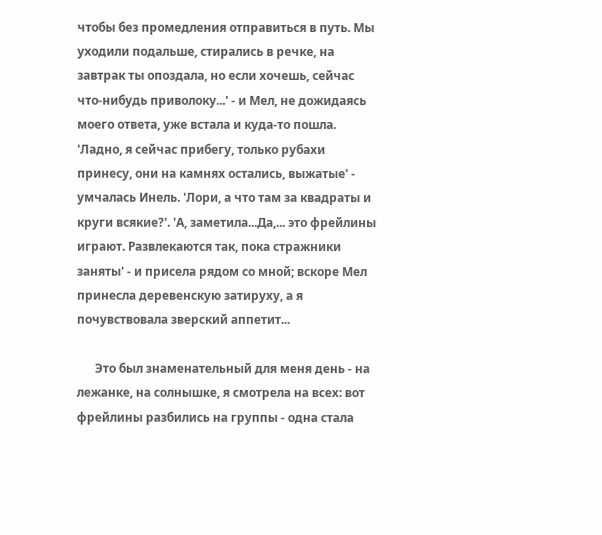чтобы без промедления отправиться в путь. Мы уходили подальше, стирались в речке, на завтрак ты опоздала, но если хочешь, сейчас что-нибудь приволоку...' - и Мел, не дожидаясь моего ответа, уже встала и куда-то пошла. 'Ладно, я сейчас прибегу, только рубахи принесу, они на камнях остались, выжатые' - умчалась Инель. 'Лори, а что там за квадраты и круги всякие?'. 'А, заметила...Да,... это фрейлины играют. Развлекаются так, пока стражники заняты' - и присела рядом со мной; вскоре Мел принесла деревенскую затируху, а я почувствовала зверский аппетит...

      Это был знаменательный для меня день - на лежанке, на солнышке, я смотрела на всех: вот фрейлины разбились на группы - одна стала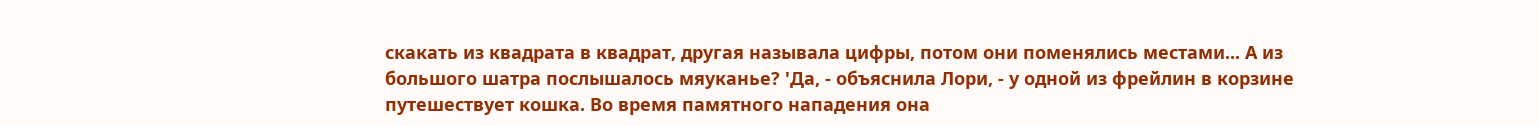скакать из квадрата в квадрат, другая называла цифры, потом они поменялись местами... А из большого шатра послышалось мяуканье? 'Да, - объяснила Лори, - у одной из фрейлин в корзине путешествует кошка. Во время памятного нападения она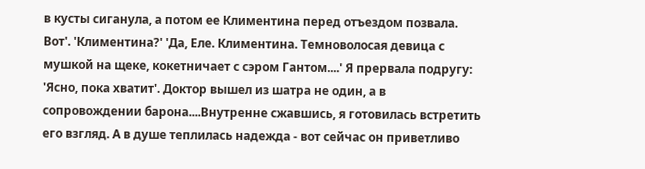в кусты сиганула, а потом ее Климентина перед отъездом позвала. Вот'. 'Климентина?' 'Да, Еле. Климентина. Темноволосая девица с мушкой на щеке, кокетничает с сэром Гантом....' Я прервала подругу: 'Ясно, пока хватит'. Доктор вышел из шатра не один, а в сопровождении барона....Внутренне сжавшись, я готовилась встретить его взгляд. А в душе теплилась надежда - вот сейчас он приветливо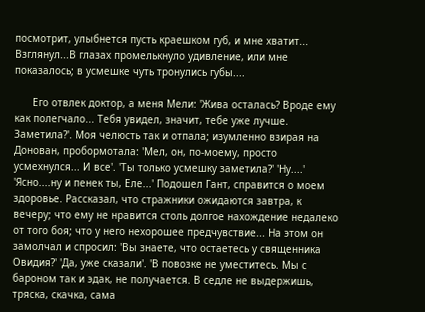посмотрит, улыбнется пусть краешком губ, и мне хватит... Взглянул...В глазах промелькнуло удивление, или мне показалось; в усмешке чуть тронулись губы....

      Его отвлек доктор, а меня Мели: 'Жива осталась? Вроде ему как полегчало... Тебя увидел, значит, тебе уже лучше. Заметила?'. Моя челюсть так и отпала; изумленно взирая на Донован, пробормотала: 'Мел, он, по-моему, просто усмехнулся... И все'. 'Ты только усмешку заметила?' 'Ну....' 'Ясно....ну и пенек ты, Еле...' Подошел Гант, справится о моем здоровье. Рассказал, что стражники ожидаются завтра, к вечеру; что ему не нравится столь долгое нахождение недалеко от того боя; что у него нехорошее предчувствие... На этом он замолчал и спросил: 'Вы знаете, что остаетесь у священника Овидия?' 'Да, уже сказали'. 'В повозке не уместитесь. Мы с бароном так и эдак, не получается. В седле не выдержишь, тряска, скачка, сама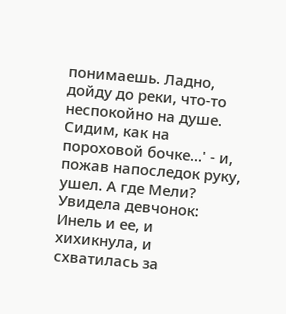понимаешь. Ладно, дойду до реки, что-то неспокойно на душе. Сидим, как на пороховой бочке...' - и, пожав напоследок руку, ушел. А где Мели? Увидела девчонок: Инель и ее, и хихикнула, и схватилась за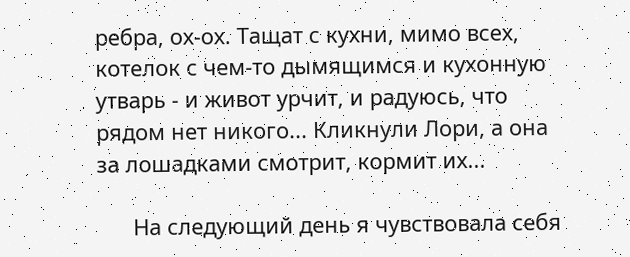ребра, ох-ох. Тащат с кухни, мимо всех, котелок с чем-то дымящимся и кухонную утварь - и живот урчит, и радуюсь, что рядом нет никого... Кликнули Лори, а она за лошадками смотрит, кормит их...

      На следующий день я чувствовала себя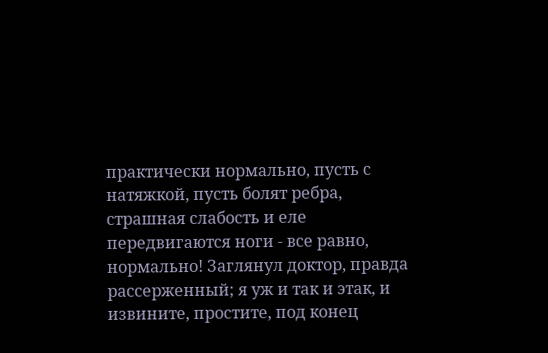практически нормально, пусть с натяжкой, пусть болят ребра, страшная слабость и еле передвигаются ноги - все равно, нормально! Заглянул доктор, правда рассерженный; я уж и так и этак, и извините, простите, под конец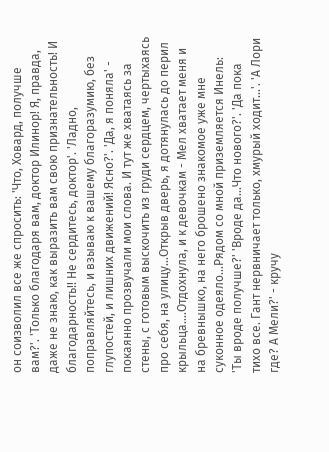он соизволил все же спросить: 'Что, Ховард, получше вам?'. 'Только благодаря вам, доктор Илинор! Я, правда, даже не знаю, как выразить вам свою признательность! И благодарность!! Не сердитесь, доктор'. 'Ладно, поправляйтесь, и взываю к вашему благоразумию, без глупостей, и лишних движений! Ясно?'. 'Да, я поняла' - покаянно прозвучали мои слова. И тут же хватаясь за стены, с готовым выскочить из груди сердцем, чертыхаясь про себя, на улицу...Открыв дверь, я дотянулась до перил крыльца....Отдохнула, и к девочкам - Мел хватает меня и на бревнышко, на него брошено знакомое уже мне суконное одеяло...Рядом со мной приземляется Инель: 'Ты вроде получше?' 'Вроде да...Что нового?'. 'Да пока тихо все. Гант нервничает только, хмурый ходит...'. 'А Лори где? А Мели?' - кручу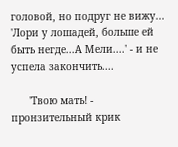головой, но подруг не вижу... 'Лори у лошадей, больше ей быть негде...А Мели....' - и не успела закончить....

      'Твою мать! - пронзительный крик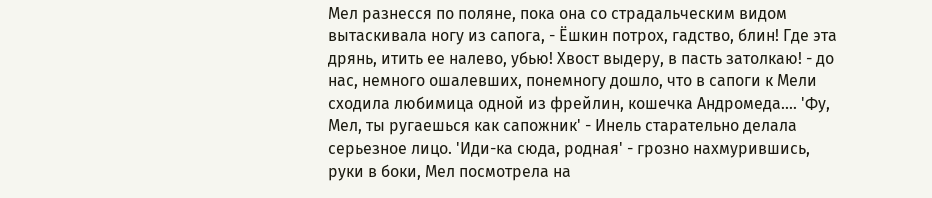Мел разнесся по поляне, пока она со страдальческим видом вытаскивала ногу из сапога, - Ёшкин потрох, гадство, блин! Где эта дрянь, итить ее налево, убью! Хвост выдеру, в пасть затолкаю! - до нас, немного ошалевших, понемногу дошло, что в сапоги к Мели сходила любимица одной из фрейлин, кошечка Андромеда.... 'Фу, Мел, ты ругаешься как сапожник' - Инель старательно делала серьезное лицо. 'Иди-ка сюда, родная' - грозно нахмурившись, руки в боки, Мел посмотрела на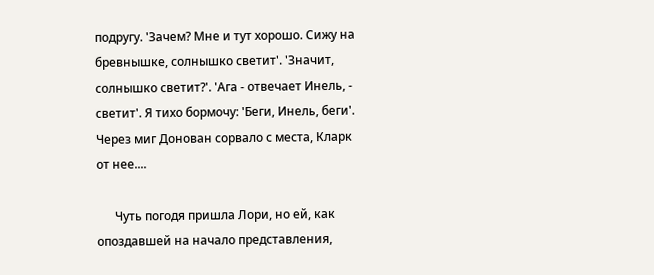подругу. 'Зачем? Мне и тут хорошо. Сижу на бревнышке, солнышко светит'. 'Значит, солнышко светит?'. 'Ага - отвечает Инель, - светит'. Я тихо бормочу: 'Беги, Инель, беги'. Через миг Донован сорвало с места, Кларк от нее....

      Чуть погодя пришла Лори, но ей, как опоздавшей на начало представления,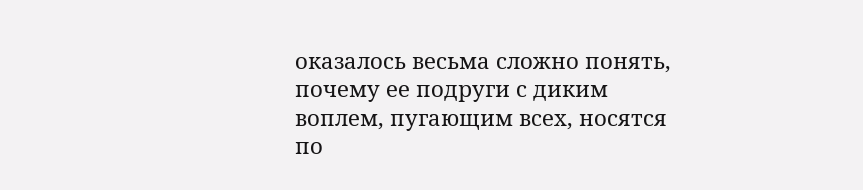оказалось весьма сложно понять, почему ее подруги с диким воплем, пугающим всех, носятся по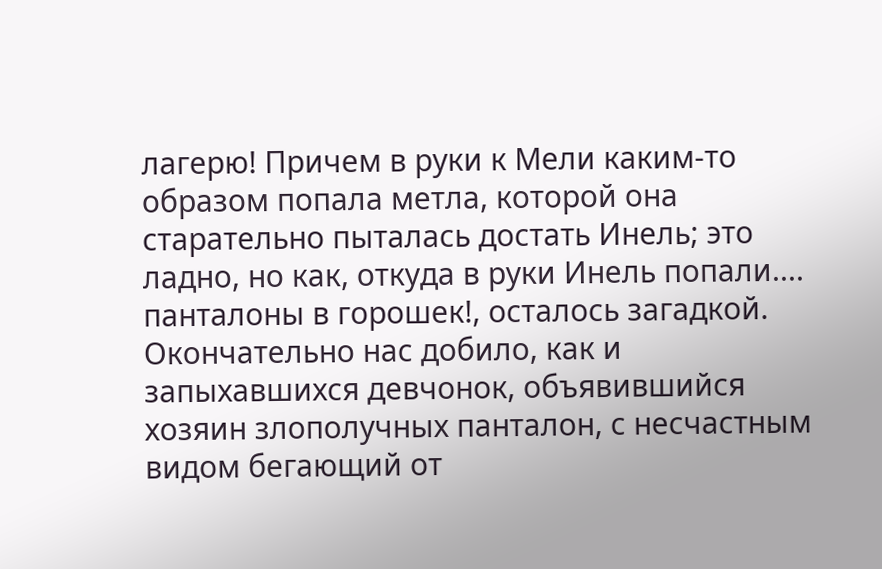лагерю! Причем в руки к Мели каким-то образом попала метла, которой она старательно пыталась достать Инель; это ладно, но как, откуда в руки Инель попали.... панталоны в горошек!, осталось загадкой. Окончательно нас добило, как и запыхавшихся девчонок, объявившийся хозяин злополучных панталон, с несчастным видом бегающий от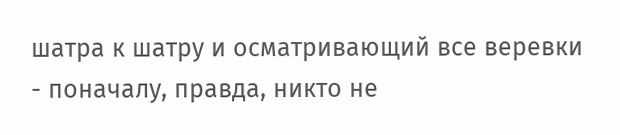шатра к шатру и осматривающий все веревки - поначалу, правда, никто не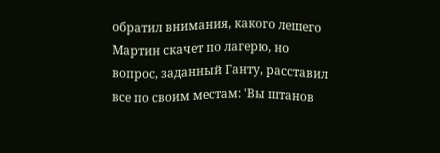обратил внимания, какого лешего Мартин скачет по лагерю, но вопрос, заданный Ганту, расставил все по своим местам: 'Вы штанов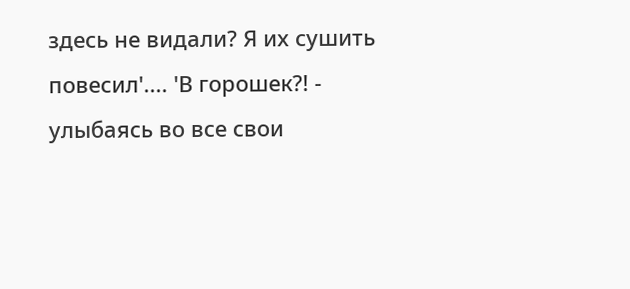здесь не видали? Я их сушить повесил'.... 'В горошек?! - улыбаясь во все свои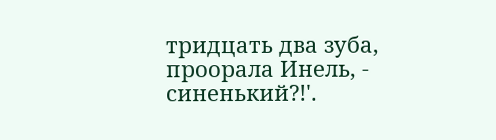тридцать два зуба, проорала Инель, - синенький?!'.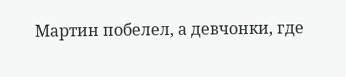Мартин побелел, а девчонки, где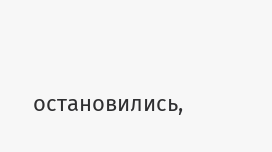остановились,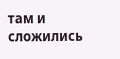там и сложились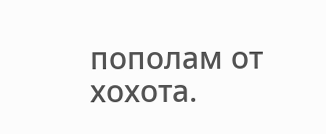пополам от хохота.